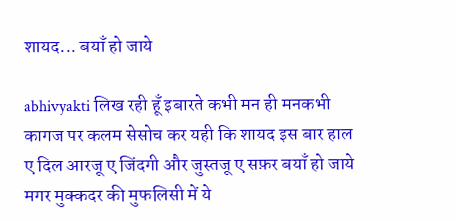शायद... बयाँ हो जाये

abhivyakti लिख रही हूँ इबारते कभी मन ही मनकभी कागज पर कलम सेसोच कर यही कि शायद इस बार हाल ए दिल आरजू ए जिंदगी और जुस्तजू ए सफ़र बयाँ हो जाये मगर मुक्कदर की मुफलिसी में ये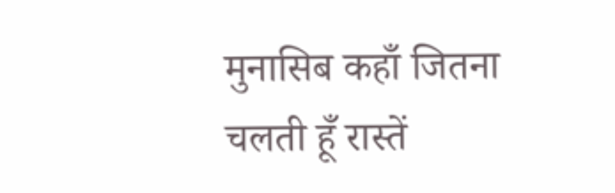मुनासिब कहाँ जितना चलती हूँ रास्तें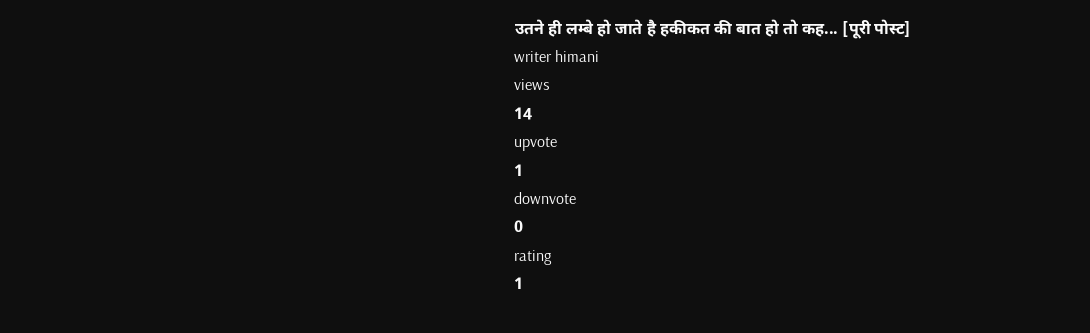उतने ही लम्बे हो जाते है हकीकत की बात हो तो कह... [पूरी पोस्ट]
writer himani
views
14
upvote
1
downvote
0
rating
1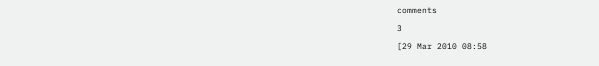comments
3
[29 Mar 2010 08:58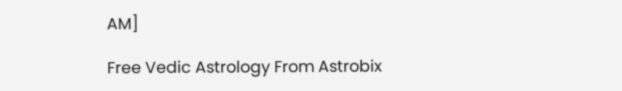AM]

Free Vedic Astrology From Astrobix